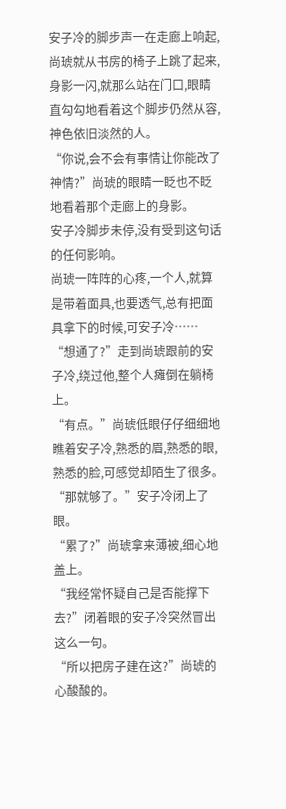安子冷的脚步声一在走廊上响起,尚琥就从书房的椅子上跳了起来,身影一闪,就那么站在门口,眼睛直勾勾地看着这个脚步仍然从容,神色依旧淡然的人。
“你说,会不会有事情让你能改了神情?”尚琥的眼睛一眨也不眨地看着那个走廊上的身影。
安子冷脚步未停,没有受到这句话的任何影响。
尚琥一阵阵的心疼,一个人,就算是带着面具,也要透气,总有把面具拿下的时候,可安子冷……
“想通了?”走到尚琥跟前的安子冷,绕过他,整个人瘫倒在躺椅上。
“有点。”尚琥低眼仔仔细细地瞧着安子冷,熟悉的眉,熟悉的眼,熟悉的脸,可感觉却陌生了很多。
“那就够了。”安子冷闭上了眼。
“累了?”尚琥拿来薄被,细心地盖上。
“我经常怀疑自己是否能撑下去?”闭着眼的安子冷突然冒出这么一句。
“所以把房子建在这?”尚琥的心酸酸的。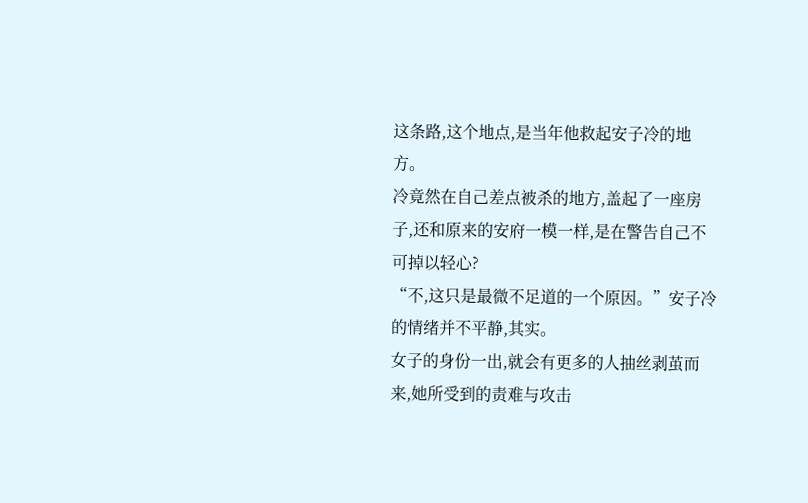这条路,这个地点,是当年他救起安子冷的地方。
冷竟然在自己差点被杀的地方,盖起了一座房子,还和原来的安府一模一样,是在警告自己不可掉以轻心?
“不,这只是最微不足道的一个原因。”安子冷的情绪并不平静,其实。
女子的身份一出,就会有更多的人抽丝剥茧而来,她所受到的责难与攻击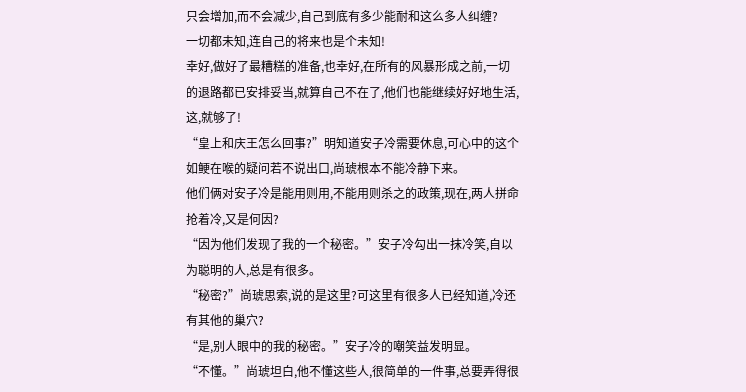只会增加,而不会减少,自己到底有多少能耐和这么多人纠缠?
一切都未知,连自己的将来也是个未知!
幸好,做好了最糟糕的准备,也幸好,在所有的风暴形成之前,一切的退路都已安排妥当,就算自己不在了,他们也能继续好好地生活,这,就够了!
“皇上和庆王怎么回事?”明知道安子冷需要休息,可心中的这个如鲠在喉的疑问若不说出口,尚琥根本不能冷静下来。
他们俩对安子冷是能用则用,不能用则杀之的政策,现在,两人拼命抢着冷,又是何因?
“因为他们发现了我的一个秘密。”安子冷勾出一抹冷笑,自以为聪明的人,总是有很多。
“秘密?”尚琥思索,说的是这里?可这里有很多人已经知道,冷还有其他的巢穴?
“是,别人眼中的我的秘密。”安子冷的嘲笑益发明显。
“不懂。”尚琥坦白,他不懂这些人,很简单的一件事,总要弄得很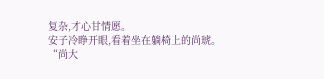复杂,才心甘情愿。
安子冷睁开眼,看着坐在躺椅上的尚琥。
“尚大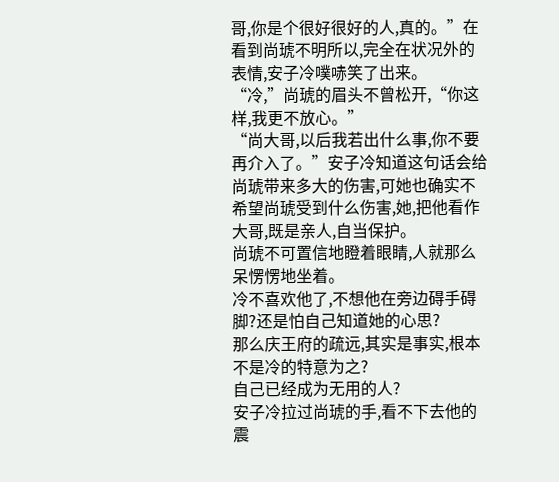哥,你是个很好很好的人,真的。”在看到尚琥不明所以,完全在状况外的表情,安子冷噗哧笑了出来。
“冷,”尚琥的眉头不曾松开,“你这样,我更不放心。”
“尚大哥,以后我若出什么事,你不要再介入了。”安子冷知道这句话会给尚琥带来多大的伤害,可她也确实不希望尚琥受到什么伤害,她,把他看作大哥,既是亲人,自当保护。
尚琥不可置信地瞪着眼睛,人就那么呆愣愣地坐着。
冷不喜欢他了,不想他在旁边碍手碍脚?还是怕自己知道她的心思?
那么庆王府的疏远,其实是事实,根本不是冷的特意为之?
自己已经成为无用的人?
安子冷拉过尚琥的手,看不下去他的震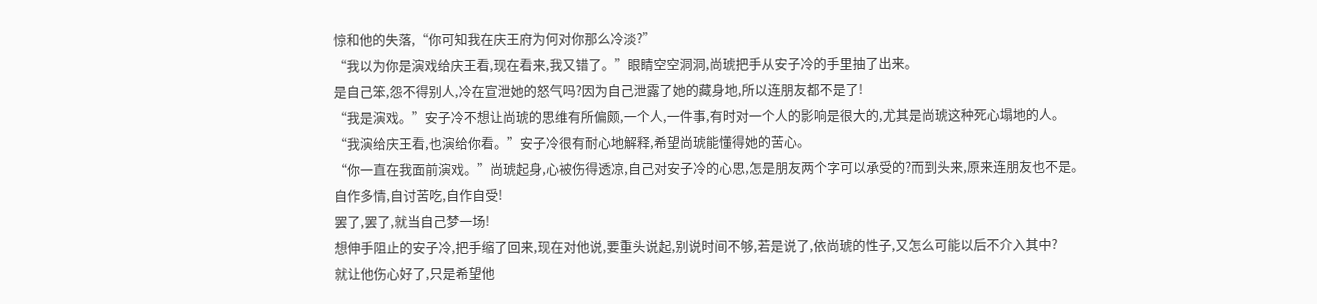惊和他的失落,“你可知我在庆王府为何对你那么冷淡?”
“我以为你是演戏给庆王看,现在看来,我又错了。”眼睛空空洞洞,尚琥把手从安子冷的手里抽了出来。
是自己笨,怨不得别人,冷在宣泄她的怒气吗?因为自己泄露了她的藏身地,所以连朋友都不是了!
“我是演戏。”安子冷不想让尚琥的思维有所偏颇,一个人,一件事,有时对一个人的影响是很大的,尤其是尚琥这种死心塌地的人。
“我演给庆王看,也演给你看。”安子冷很有耐心地解释,希望尚琥能懂得她的苦心。
“你一直在我面前演戏。”尚琥起身,心被伤得透凉,自己对安子冷的心思,怎是朋友两个字可以承受的?而到头来,原来连朋友也不是。
自作多情,自讨苦吃,自作自受!
罢了,罢了,就当自己梦一场!
想伸手阻止的安子冷,把手缩了回来,现在对他说,要重头说起,别说时间不够,若是说了,依尚琥的性子,又怎么可能以后不介入其中?
就让他伤心好了,只是希望他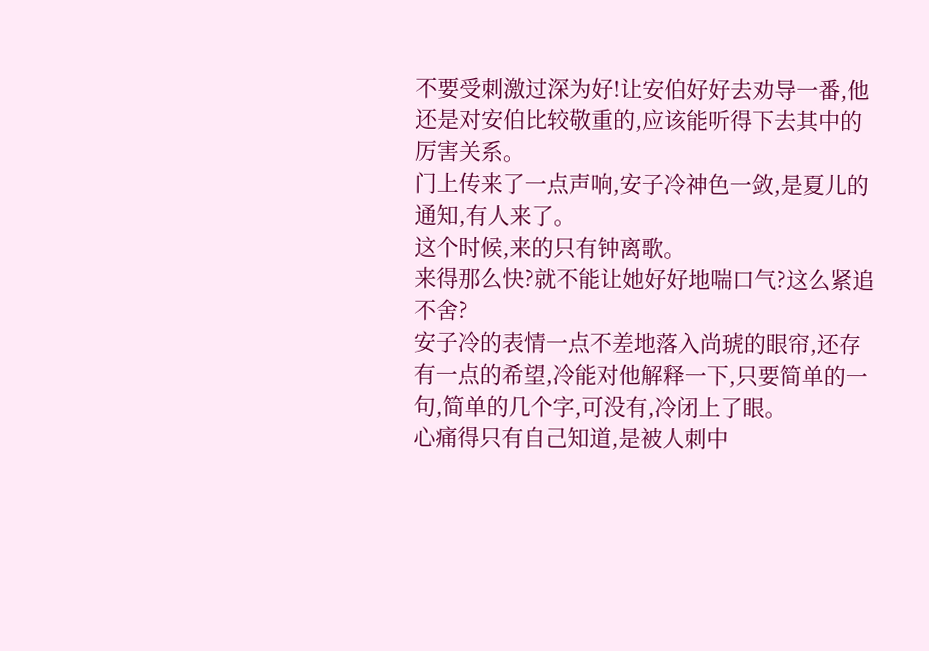不要受刺激过深为好!让安伯好好去劝导一番,他还是对安伯比较敬重的,应该能听得下去其中的厉害关系。
门上传来了一点声响,安子冷神色一敛,是夏儿的通知,有人来了。
这个时候,来的只有钟离歌。
来得那么快?就不能让她好好地喘口气?这么紧追不舍?
安子冷的表情一点不差地落入尚琥的眼帘,还存有一点的希望,冷能对他解释一下,只要简单的一句,简单的几个字,可没有,冷闭上了眼。
心痛得只有自己知道,是被人刺中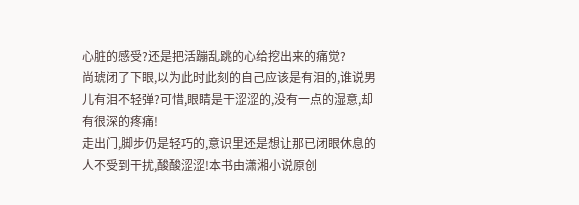心脏的感受?还是把活蹦乱跳的心给挖出来的痛觉?
尚琥闭了下眼,以为此时此刻的自己应该是有泪的,谁说男儿有泪不轻弹?可惜,眼睛是干涩涩的,没有一点的湿意,却有很深的疼痛!
走出门,脚步仍是轻巧的,意识里还是想让那已闭眼休息的人不受到干扰,酸酸涩涩!本书由潇湘小说原创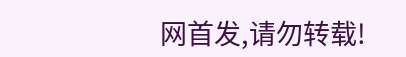网首发,请勿转载!